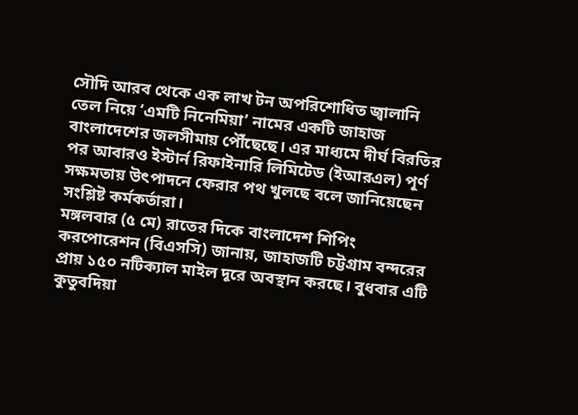সৌদি আরব থেকে এক লাখ টন অপরিশোধিত জ্বালানি তেল নিয়ে ‘এমটি নিনেমিয়া’ নামের একটি জাহাজ বাংলাদেশের জলসীমায় পৌঁছেছে। এর মাধ্যমে দীর্ঘ বিরতির পর আবারও ইস্টার্ন রিফাইনারি লিমিটেড (ইআরএল) পূর্ণ সক্ষমতায় উৎপাদনে ফেরার পথ খুলছে বলে জানিয়েছেন সংশ্লিষ্ট কর্মকর্তারা।
মঙ্গলবার (৫ মে) রাতের দিকে বাংলাদেশ শিপিং করপোরেশন (বিএসসি) জানায়, জাহাজটি চট্টগ্রাম বন্দরের প্রায় ১৫০ নটিক্যাল মাইল দূরে অবস্থান করছে। বুধবার এটি কুতুবদিয়া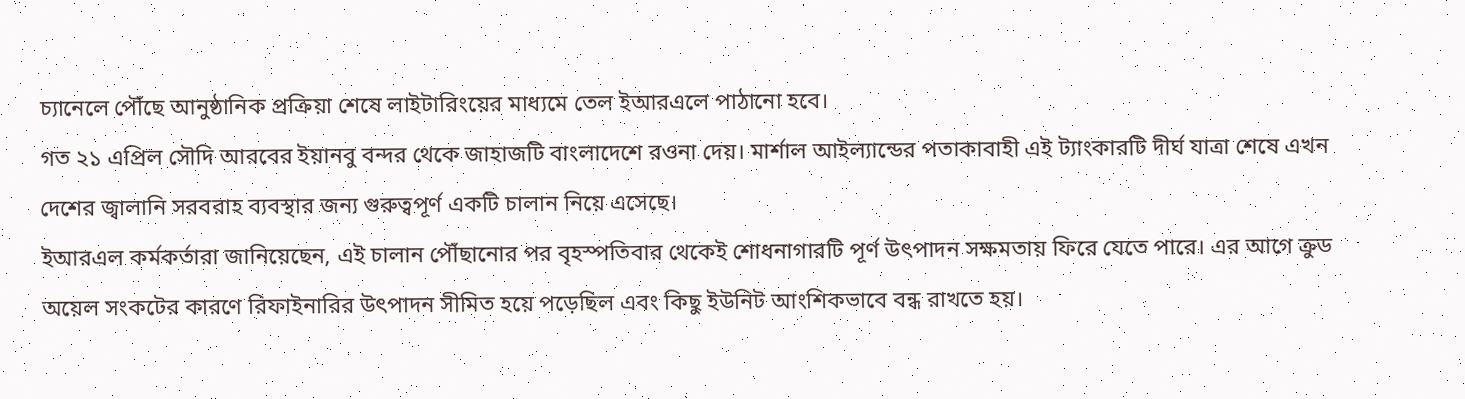চ্যানেলে পৌঁছে আনুষ্ঠানিক প্রক্রিয়া শেষে লাইটারিংয়ের মাধ্যমে তেল ইআরএলে পাঠানো হবে।
গত ২১ এপ্রিল সৌদি আরবের ইয়ানবু বন্দর থেকে জাহাজটি বাংলাদেশে রওনা দেয়। মার্শাল আইল্যান্ডের পতাকাবাহী এই ট্যাংকারটি দীর্ঘ যাত্রা শেষে এখন দেশের জ্বালানি সরবরাহ ব্যবস্থার জন্য গুরুত্বপূর্ণ একটি চালান নিয়ে এসেছে।
ইআরএল কর্মকর্তারা জানিয়েছেন, এই চালান পৌঁছানোর পর বৃহস্পতিবার থেকেই শোধনাগারটি পূর্ণ উৎপাদন সক্ষমতায় ফিরে যেতে পারে। এর আগে ক্রুড অয়েল সংকটের কারণে রিফাইনারির উৎপাদন সীমিত হয়ে পড়েছিল এবং কিছু ইউনিট আংশিকভাবে বন্ধ রাখতে হয়।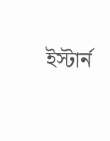ইস্টার্ন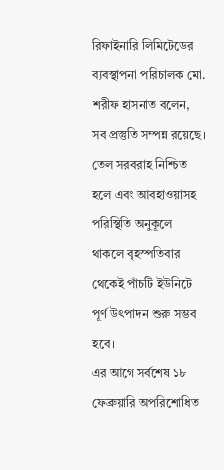রিফাইনারি লিমিটেডের ব্যবস্থাপনা পরিচালক মো. শরীফ হাসনাত বলেন, সব প্রস্তুতি সম্পন্ন রয়েছে। তেল সরবরাহ নিশ্চিত হলে এবং আবহাওয়াসহ পরিস্থিতি অনুকূলে থাকলে বৃহস্পতিবার থেকেই পাঁচটি ইউনিটে পূর্ণ উৎপাদন শুরু সম্ভব হবে।
এর আগে সর্বশেষ ১৮ ফেব্রুয়ারি অপরিশোধিত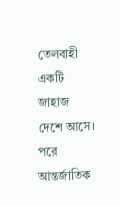তেলবাহী একটি জাহাজ দেশে আসে। পরে আন্তর্জাতিক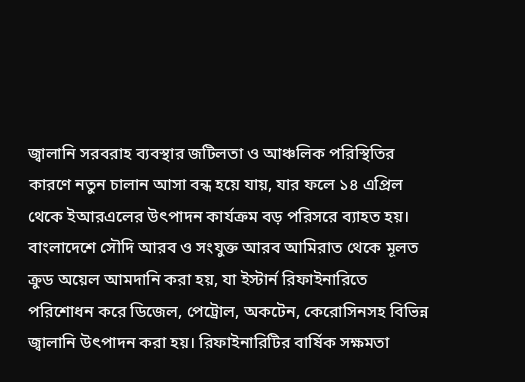জ্বালানি সরবরাহ ব্যবস্থার জটিলতা ও আঞ্চলিক পরিস্থিতির কারণে নতুন চালান আসা বন্ধ হয়ে যায়, যার ফলে ১৪ এপ্রিল থেকে ইআরএলের উৎপাদন কার্যক্রম বড় পরিসরে ব্যাহত হয়।
বাংলাদেশে সৌদি আরব ও সংযুক্ত আরব আমিরাত থেকে মূলত ক্রুড অয়েল আমদানি করা হয়, যা ইস্টার্ন রিফাইনারিতে পরিশোধন করে ডিজেল, পেট্রোল, অকটেন, কেরোসিনসহ বিভিন্ন জ্বালানি উৎপাদন করা হয়। রিফাইনারিটির বার্ষিক সক্ষমতা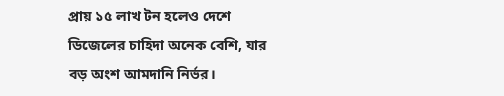প্রায় ১৫ লাখ টন হলেও দেশে ডিজেলের চাহিদা অনেক বেশি, যার বড় অংশ আমদানি নির্ভর।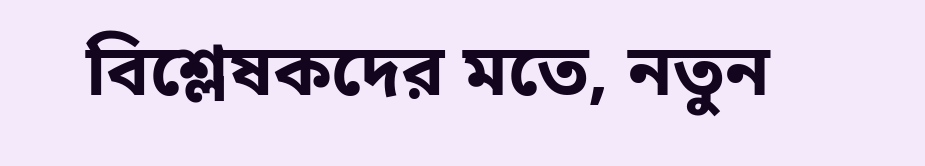বিশ্লেষকদের মতে, নতুন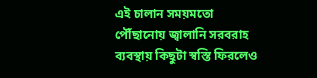এই চালান সময়মতো পৌঁছানোয় জ্বালানি সরবরাহ ব্যবস্থায় কিছুটা স্বস্তি ফিরলেও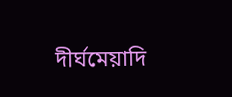দীর্ঘমেয়াদি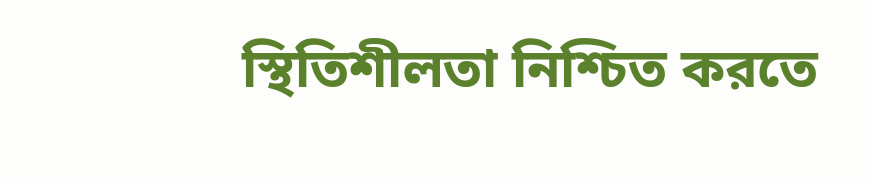স্থিতিশীলতা নিশ্চিত করতে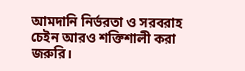আমদানি নির্ভরতা ও সরবরাহ চেইন আরও শক্তিশালী করা জরুরি।